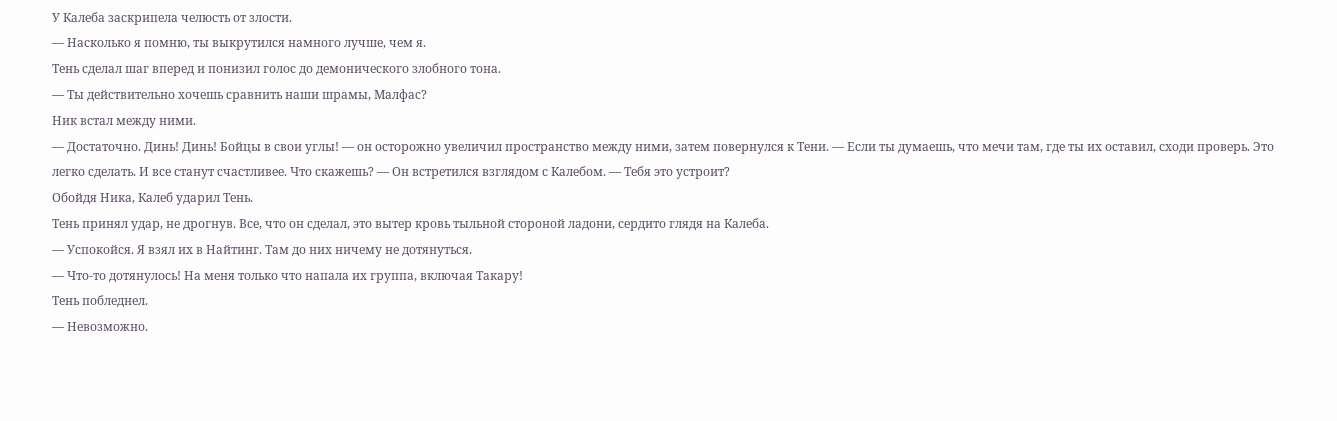У Калеба заскрипела челюсть от злости.
— Насколько я помню, ты выкрутился намного лучше, чем я.
Тень сделал шаг вперед и понизил голос до демонического злобного тона.
— Ты действительно хочешь сравнить наши шрамы, Малфас?
Ник встал между ними.
— Достаточно. Динь! Динь! Бойцы в свои углы! — он осторожно увеличил пространство между ними, затем повернулся к Тени. — Если ты думаешь, что мечи там, где ты их оставил, сходи проверь. Это легко сделать. И все станут счастливее. Что скажешь? — Он встретился взглядом с Калебом. — Тебя это устроит?
Обойдя Ника, Калеб ударил Тень.
Тень принял удар, не дрогнув. Все, что он сделал, это вытер кровь тыльной стороной ладони, сердито глядя на Калеба.
— Успокойся. Я взял их в Найтинг. Там до них ничему не дотянуться.
— Что-то дотянулось! На меня только что напала их группа, включая Такару!
Тень побледнел.
— Невозможно.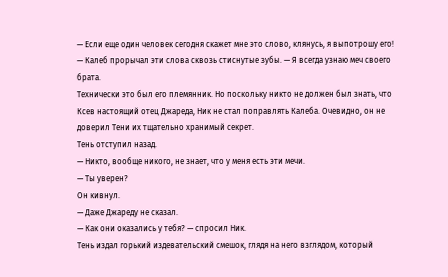— Если еще один человек сегодня скажет мне это слово, клянусь, я выпотрошу его! — Калеб прорычал эти слова сквозь стиснутые зубы. — Я всегда узнаю меч своего брата.
Технически это был его племянник. Но поскольку никто не должен был знать, что Ксев настоящий отец Джареда, Ник не стал поправлять Калеба. Очевидно, он не доверил Тени их тщательно хранимый секрет.
Тень отступил назад.
— Никто, вообще никого, не знает, что у меня есть эти мечи.
— Ты уверен?
Он кивнул.
— Даже Джареду не сказал.
— Как они оказались у тебя? — спросил Ник.
Тень издал горький издевательский смешок, глядя на него взглядом, который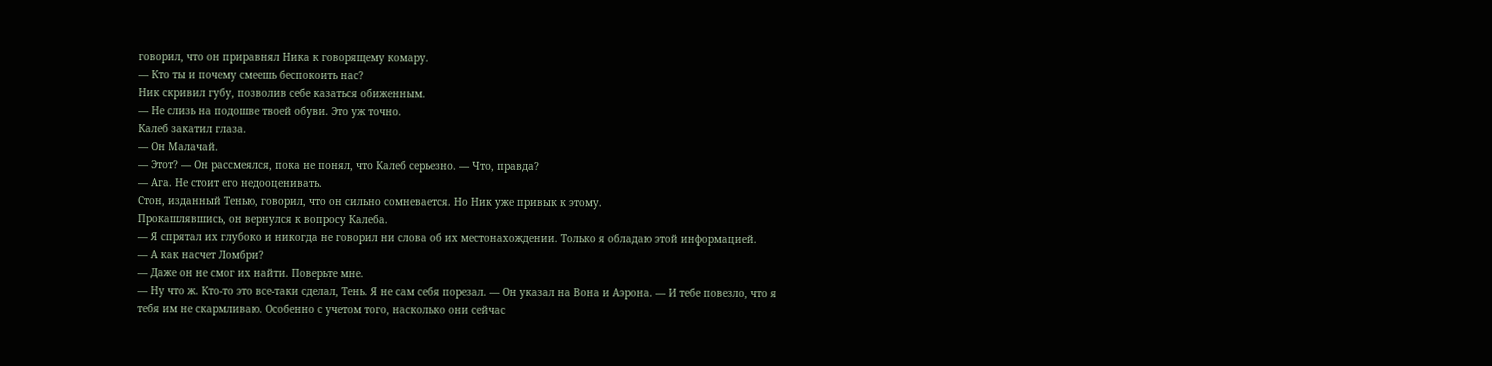говорил, что он приравнял Ника к говорящему комару.
— Кто ты и почему смеешь беспокоить нас?
Ник скривил губу, позволив себе казаться обиженным.
— Не слизь на подошве твоей обуви. Это уж точно.
Калеб закатил глаза.
— Он Малачай.
— Этот? — Он рассмеялся, пока не понял, что Калеб серьезно. — Что, правда?
— Ага. Не стоит его недооценивать.
Стон, изданный Тенью, говорил, что он сильно сомневается. Но Ник уже привык к этому.
Прокашлявшись, он вернулся к вопросу Калеба.
— Я спрятал их глубоко и никогда не говорил ни слова об их местонахождении. Только я обладаю этой информацией.
— А как насчет Ломбри?
— Даже он не смог их найти. Поверьте мне.
— Ну что ж. Кто-то это все-таки сделал, Тень. Я не сам себя порезал. — Он указал на Вона и Аэрона. — И тебе повезло, что я тебя им не скармливаю. Особенно с учетом того, насколько они сейчас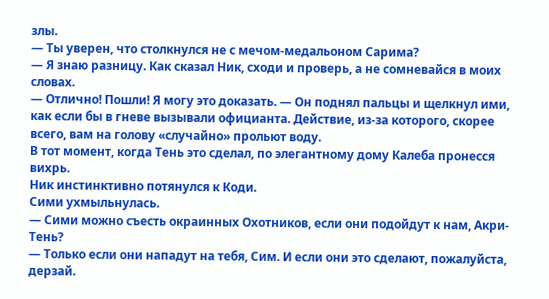злы.
— Ты уверен, что столкнулся не с мечом-медальоном Сарима?
— Я знаю разницу. Как сказал Ник, сходи и проверь, а не сомневайся в моих словах.
— Отлично! Пошли! Я могу это доказать. — Он поднял пальцы и щелкнул ими, как если бы в гневе вызывали официанта. Действие, из-за которого, скорее всего, вам на голову «случайно» прольют воду.
В тот момент, когда Тень это сделал, по элегантному дому Калеба пронесся вихрь.
Ник инстинктивно потянулся к Коди.
Сими ухмыльнулась.
— Сими можно съесть окраинных Охотников, если они подойдут к нам, Акри-Тень?
— Только если они нападут на тебя, Сим. И если они это сделают, пожалуйста, дерзай.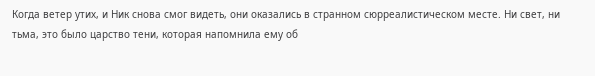Когда ветер утих, и Ник снова смог видеть, они оказались в странном сюрреалистическом месте. Ни свет, ни тьма, это было царство тени, которая напомнила ему об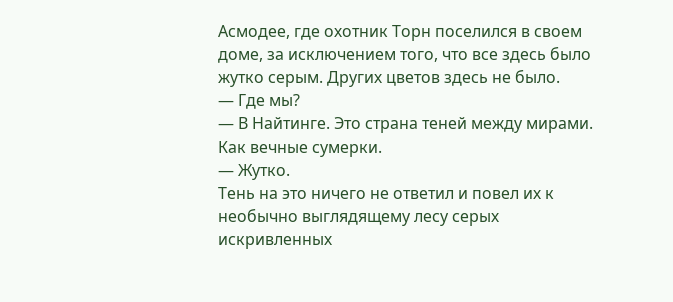Асмодее, где охотник Торн поселился в своем доме, за исключением того, что все здесь было жутко серым. Других цветов здесь не было.
— Где мы?
— В Найтинге. Это страна теней между мирами. Как вечные сумерки.
— Жутко.
Тень на это ничего не ответил и повел их к необычно выглядящему лесу серых искривленных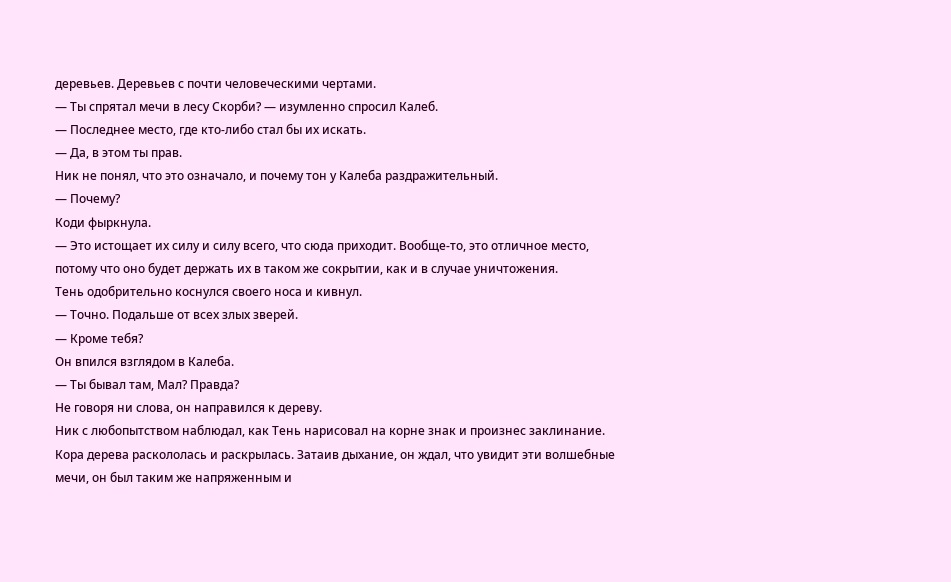деревьев. Деревьев с почти человеческими чертами.
— Ты спрятал мечи в лесу Скорби? — изумленно спросил Калеб.
— Последнее место, где кто-либо стал бы их искать.
— Да, в этом ты прав.
Ник не понял, что это означало, и почему тон у Калеба раздражительный.
— Почему?
Коди фыркнула.
— Это истощает их силу и силу всего, что сюда приходит. Вообще-то, это отличное место, потому что оно будет держать их в таком же сокрытии, как и в случае уничтожения.
Тень одобрительно коснулся своего носа и кивнул.
— Точно. Подальше от всех злых зверей.
— Кроме тебя?
Он впился взглядом в Калеба.
— Ты бывал там, Мал? Правда?
Не говоря ни слова, он направился к дереву.
Ник с любопытством наблюдал, как Тень нарисовал на корне знак и произнес заклинание. Кора дерева раскололась и раскрылась. Затаив дыхание, он ждал, что увидит эти волшебные мечи, он был таким же напряженным и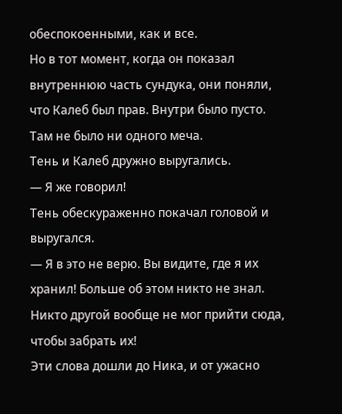обеспокоенными, как и все.
Но в тот момент, когда он показал внутреннюю часть сундука, они поняли, что Калеб был прав. Внутри было пусто. Там не было ни одного меча.
Тень и Калеб дружно выругались.
— Я же говорил!
Тень обескураженно покачал головой и выругался.
— Я в это не верю. Вы видите, где я их хранил! Больше об этом никто не знал. Никто другой вообще не мог прийти сюда, чтобы забрать их!
Эти слова дошли до Ника, и от ужасно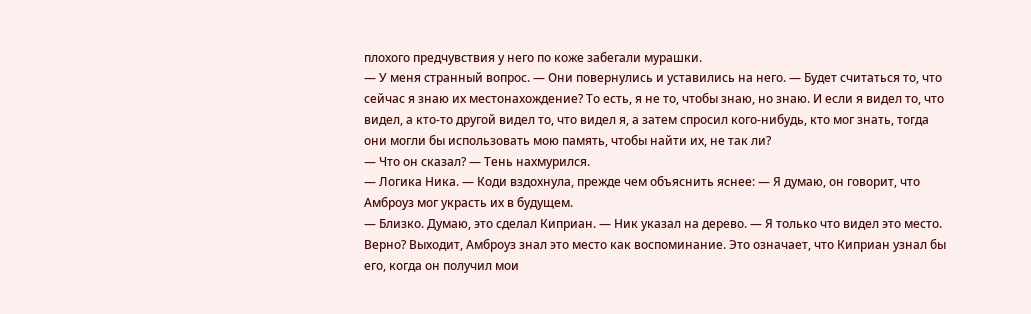плохого предчувствия у него по коже забегали мурашки.
— У меня странный вопрос. — Они повернулись и уставились на него. — Будет считаться то, что сейчас я знаю их местонахождение? То есть, я не то, чтобы знаю, но знаю. И если я видел то, что видел, а кто-то другой видел то, что видел я, а затем спросил кого-нибудь, кто мог знать, тогда они могли бы использовать мою память, чтобы найти их, не так ли?
— Что он сказал? — Тень нахмурился.
— Логика Ника. — Коди вздохнула, прежде чем объяснить яснее: — Я думаю, он говорит, что Амброуз мог украсть их в будущем.
— Близко. Думаю, это сделал Киприан. — Ник указал на дерево. — Я только что видел это место. Верно? Выходит, Амброуз знал это место как воспоминание. Это означает, что Киприан узнал бы его, когда он получил мои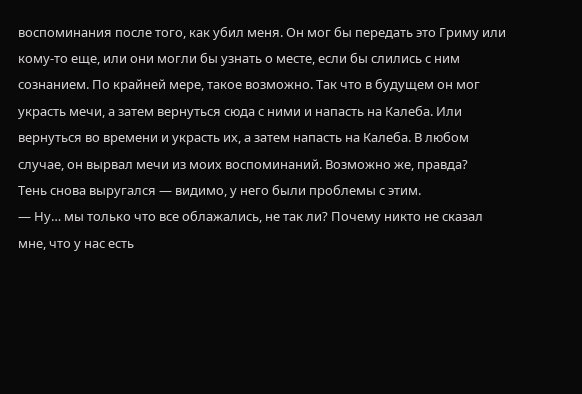воспоминания после того, как убил меня. Он мог бы передать это Гриму или кому-то еще, или они могли бы узнать о месте, если бы слились с ним сознанием. По крайней мере, такое возможно. Так что в будущем он мог украсть мечи, а затем вернуться сюда с ними и напасть на Калеба. Или вернуться во времени и украсть их, а затем напасть на Калеба. В любом случае, он вырвал мечи из моих воспоминаний. Возможно же, правда?
Тень снова выругался — видимо, у него были проблемы с этим.
— Ну… мы только что все облажались, не так ли? Почему никто не сказал мне, что у нас есть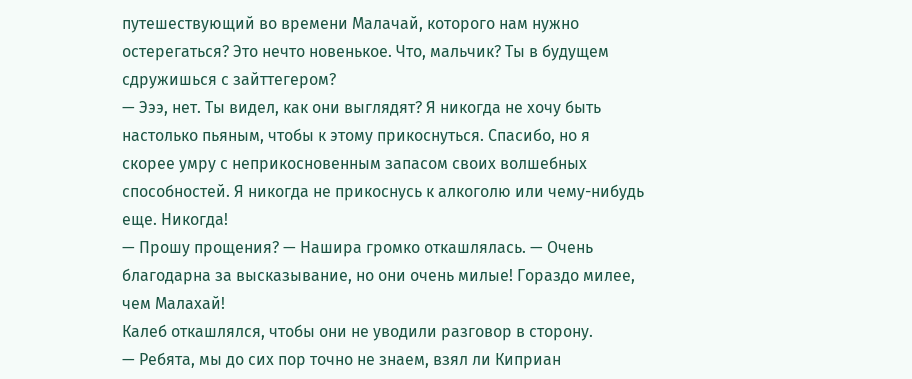путешествующий во времени Малачай, которого нам нужно остерегаться? Это нечто новенькое. Что, мальчик? Ты в будущем сдружишься с зайттегером?
— Эээ, нет. Ты видел, как они выглядят? Я никогда не хочу быть настолько пьяным, чтобы к этому прикоснуться. Спасибо, но я скорее умру с неприкосновенным запасом своих волшебных способностей. Я никогда не прикоснусь к алкоголю или чему-нибудь еще. Никогда!
— Прошу прощения? — Нашира громко откашлялась. — Очень благодарна за высказывание, но они очень милые! Гораздо милее, чем Малахай!
Калеб откашлялся, чтобы они не уводили разговор в сторону.
— Ребята, мы до сих пор точно не знаем, взял ли Киприан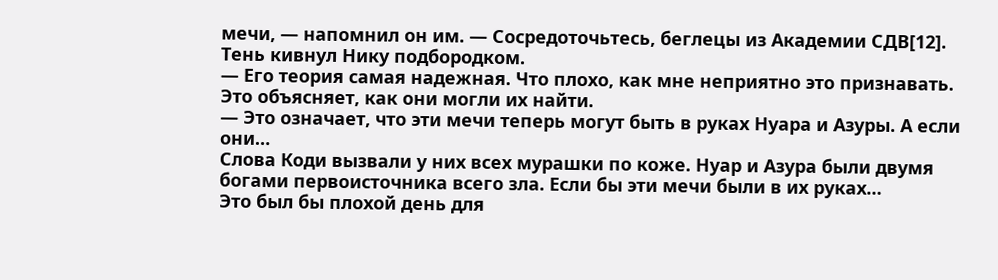мечи, — напомнил он им. — Сосредоточьтесь, беглецы из Академии СДВ[12].
Тень кивнул Нику подбородком.
— Его теория самая надежная. Что плохо, как мне неприятно это признавать. Это объясняет, как они могли их найти.
— Это означает, что эти мечи теперь могут быть в руках Нуара и Азуры. А если они…
Слова Коди вызвали у них всех мурашки по коже. Нуар и Азура были двумя богами первоисточника всего зла. Если бы эти мечи были в их руках…
Это был бы плохой день для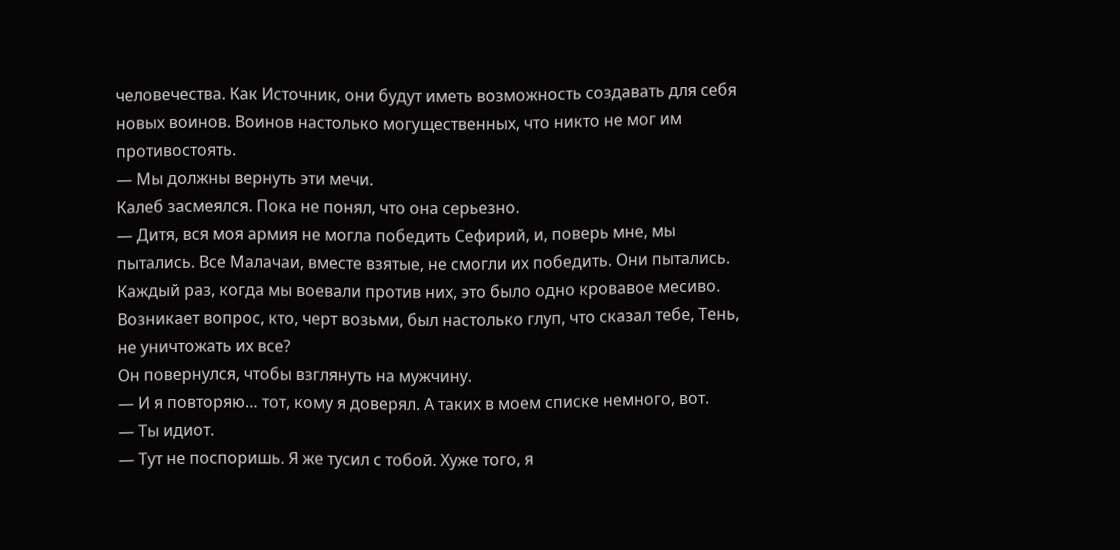человечества. Как Источник, они будут иметь возможность создавать для себя новых воинов. Воинов настолько могущественных, что никто не мог им противостоять.
— Мы должны вернуть эти мечи.
Калеб засмеялся. Пока не понял, что она серьезно.
— Дитя, вся моя армия не могла победить Сефирий, и, поверь мне, мы пытались. Все Малачаи, вместе взятые, не смогли их победить. Они пытались. Каждый раз, когда мы воевали против них, это было одно кровавое месиво. Возникает вопрос, кто, черт возьми, был настолько глуп, что сказал тебе, Тень, не уничтожать их все?
Он повернулся, чтобы взглянуть на мужчину.
— И я повторяю… тот, кому я доверял. А таких в моем списке немного, вот.
— Ты идиот.
— Тут не поспоришь. Я же тусил с тобой. Хуже того, я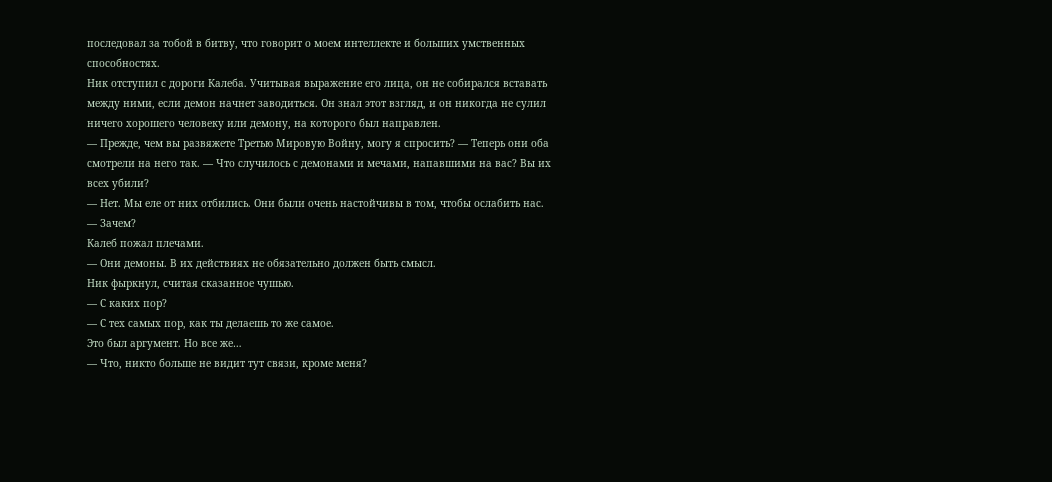последовал за тобой в битву, что говорит о моем интеллекте и больших умственных способностях.
Ник отступил с дороги Калеба. Учитывая выражение его лица, он не собирался вставать между ними, если демон начнет заводиться. Он знал этот взгляд, и он никогда не сулил ничего хорошего человеку или демону, на которого был направлен.
— Прежде, чем вы развяжете Третью Мировую Войну, могу я спросить? — Теперь они оба смотрели на него так. — Что случилось с демонами и мечами, напавшими на вас? Вы их всех убили?
— Нет. Мы еле от них отбились. Они были очень настойчивы в том, чтобы ослабить нас.
— Зачем?
Калеб пожал плечами.
— Они демоны. В их действиях не обязательно должен быть смысл.
Ник фыркнул, считая сказанное чушью.
— С каких пор?
— С тех самых пор, как ты делаешь то же самое.
Это был аргумент. Но все же…
— Что, никто больше не видит тут связи, кроме меня?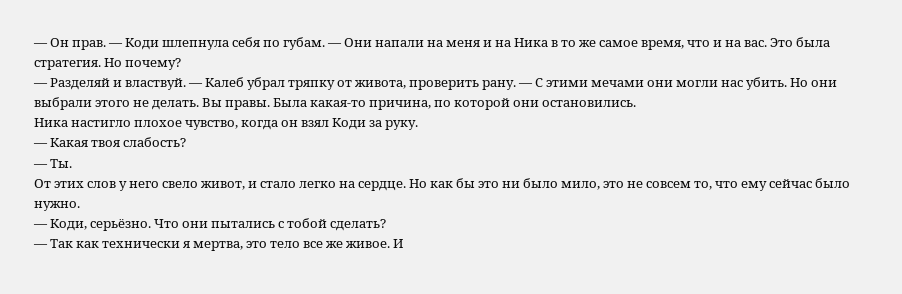— Он прав. — Коди шлепнула себя по губам. — Они напали на меня и на Ника в то же самое время, что и на вас. Это была стратегия. Но почему?
— Разделяй и властвуй. — Калеб убрал тряпку от живота, проверить рану. — С этими мечами они могли нас убить. Но они выбрали этого не делать. Вы правы. Была какая-то причина, по которой они остановились.
Ника настигло плохое чувство, когда он взял Коди за руку.
— Какая твоя слабость?
— Ты.
От этих слов у него свело живот, и стало легко на сердце. Но как бы это ни было мило, это не совсем то, что ему сейчас было нужно.
— Коди, серьёзно. Что они пытались с тобой сделать?
— Так как технически я мертва, это тело все же живое. И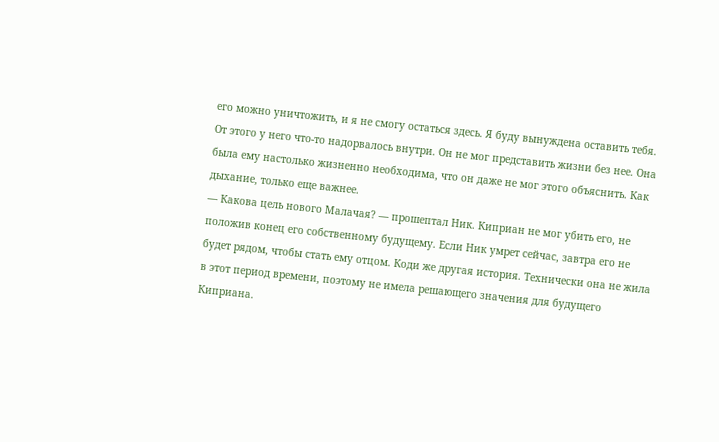его можно уничтожить, и я не смогу остаться здесь. Я буду вынуждена оставить тебя.
От этого у него что-то надорвалось внутри. Он не мог представить жизни без нее. Она была ему настолько жизненно необходима, что он даже не мог этого объяснить. Как дыхание, только еще важнее.
— Какова цель нового Малачая? — прошептал Ник. Киприан не мог убить его, не положив конец его собственному будущему. Если Ник умрет сейчас, завтра его не будет рядом, чтобы стать ему отцом. Коди же другая история. Технически она не жила в этот период времени, поэтому не имела решающего значения для будущего Киприана.